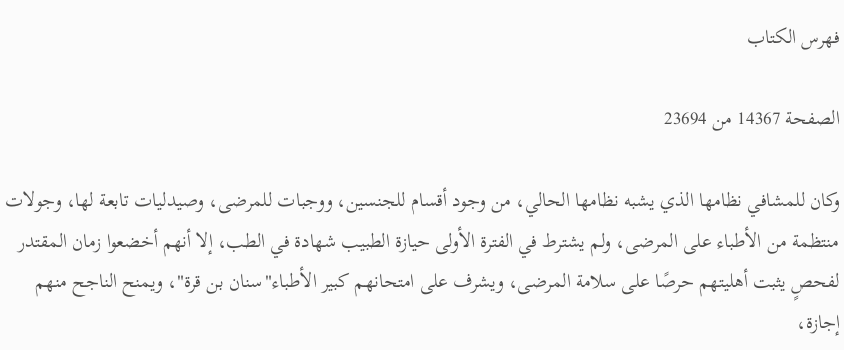فهرس الكتاب

الصفحة 14367 من 23694

وكان للمشافي نظامها الذي يشبه نظامها الحالي، من وجود أقسام للجنسين، ووجبات للمرضى، وصيدليات تابعة لها، وجولات منتظمة من الأطباء على المرضى، ولم يشترط في الفترة الأولى حيازة الطبيب شهادة في الطب، إلا أنهم أخضعوا زمان المقتدر لفحصٍ يثبت أهليتهم حرصًا على سلامة المرضى، ويشرف على امتحانهم كبير الأطباء"سنان بن قرة"، ويمنح الناجح منهم إجازة،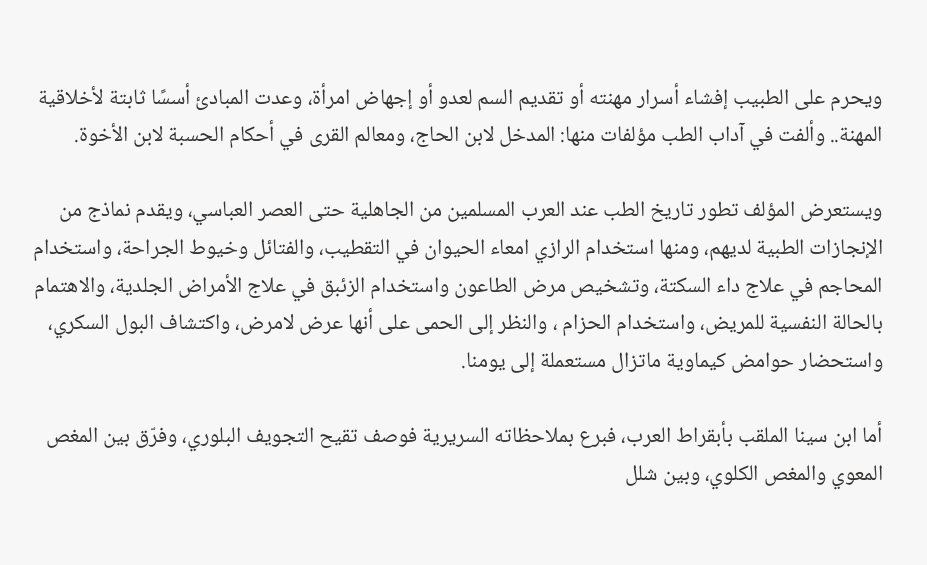ويحرم على الطبيب إفشاء أسرار مهنته أو تقديم السم لعدو أو إجهاض امرأة، وعدت المبادئ أسسًا ثابتة لأخلاقية المهنة.. وألفت في آداب الطب مؤلفات منها: المدخل لابن الحاج، ومعالم القرى في أحكام الحسبة لابن الأخوة.

ويستعرض المؤلف تطور تاريخ الطب عند العرب المسلمين من الجاهلية حتى العصر العباسي، ويقدم نماذج من الإنجازات الطبية لديهم، ومنها استخدام الرازي امعاء الحيوان في التقطيب، والفتائل وخيوط الجراحة، واستخدام المحاجم في علاج داء السكتة، وتشخيص مرض الطاعون واستخدام الزئبق في علاج الأمراض الجلدية، والاهتمام بالحالة النفسية للمريض، واستخدام الحزام ، والنظر إلى الحمى على أنها عرض لامرض، واكتشاف البول السكري، واستحضار حوامض كيماوية ماتزال مستعملة إلى يومنا.

أما ابن سينا الملقب بأبقراط العرب، فبرع بملاحظاته السريرية فوصف تقيح التجويف البلوري، وفرّق بين المغص المعوي والمغص الكلوي، وبين شلل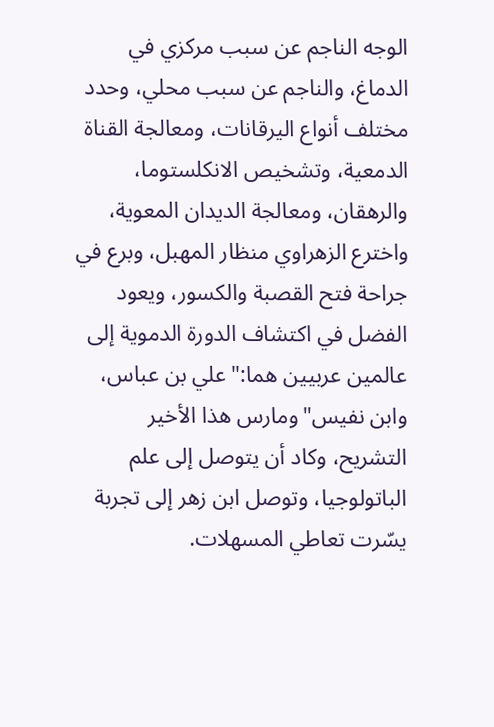الوجه الناجم عن سبب مركزي في الدماغ، والناجم عن سبب محلي، وحدد مختلف أنواع اليرقانات، ومعالجة القناة الدمعية، وتشخيص الانكلستوما، والرهقان، ومعالجة الديدان المعوية، واخترع الزهراوي منظار المهبل، وبرع في جراحة فتح القصبة والكسور، ويعود الفضل في اكتشاف الدورة الدموية إلى عالمين عربيين هما:"علي بن عباس، وابن نفيس"ومارس هذا الأخير التشريح، وكاد أن يتوصل إلى علم الباتولوجيا، وتوصل ابن زهر إلى تجربة يسّرت تعاطي المسهلات.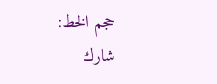حجم الخط:
شارك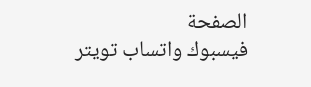الصفحة
فيسبوك واتساب تويتر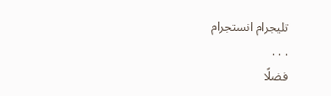تليجرام انستجرام
. . .
فضلًا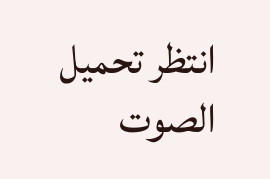انتظر تحميل الصوت